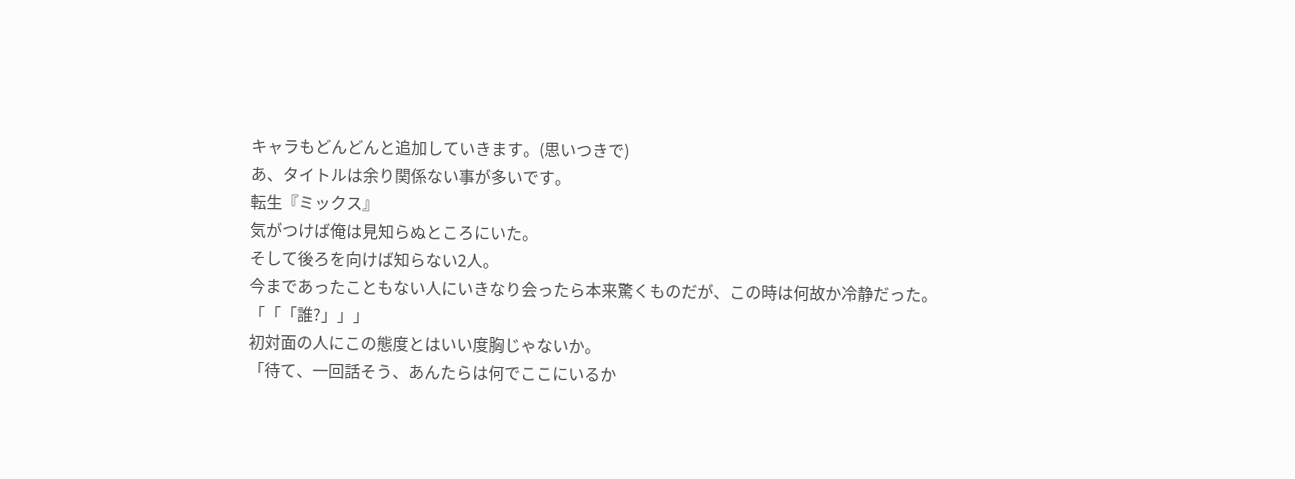キャラもどんどんと追加していきます。(思いつきで)
あ、タイトルは余り関係ない事が多いです。
転生『ミックス』
気がつけば俺は見知らぬところにいた。
そして後ろを向けば知らない2人。
今まであったこともない人にいきなり会ったら本来驚くものだが、この時は何故か冷静だった。
「「「誰?」」」
初対面の人にこの態度とはいい度胸じゃないか。
「待て、一回話そう、あんたらは何でここにいるか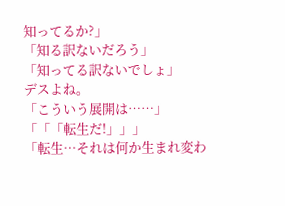知ってるか?」
「知る訳ないだろう」
「知ってる訳ないでしょ」
デスよね。
「こういう展開は……」
「「「転生だ!」」」
「転生…それは何か生まれ変わ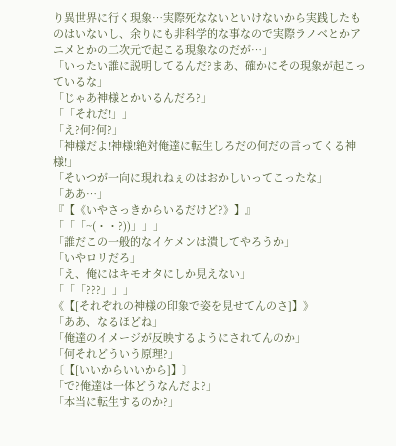り異世界に行く現象…実際死なないといけないから実践したものはいないし、余りにも非科学的な事なので実際ラノベとかアニメとかの二次元で起こる現象なのだが…」
「いったい誰に説明してるんだ?まあ、確かにその現象が起こっているな」
「じゃあ神様とかいるんだろ?」
「「それだ!」」
「え?何?何?」
「神様だよ!神様!絶対俺達に転生しろだの何だの言ってくる神様!」
「そいつが一向に現れねぇのはおかしいってこったな」
「ああ…」
『【《いやさっきからいるだけど?》】』
「「「~(・・?))」」」
「誰だこの一般的なイケメンは潰してやろうか」
「いやロリだろ」
「え、俺にはキモオタにしか見えない」
「「「???」」」
《【[それぞれの神様の印象で姿を見せてんのさ]】》
「ああ、なるほどね」
「俺達のイメージが反映するようにされてんのか」
「何それどういう原理?」
〔【[いいからいいから]】〕
「で?俺達は一体どうなんだよ?」
「本当に転生するのか?」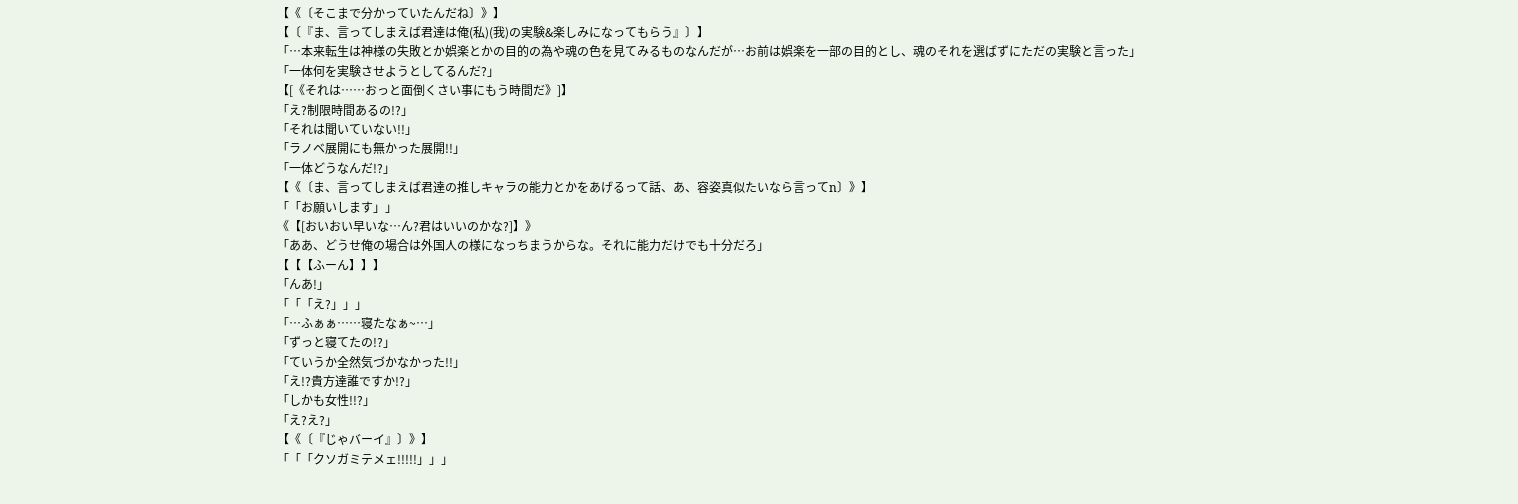【《〔そこまで分かっていたんだね〕》】
【〔『ま、言ってしまえば君達は俺(私)(我)の実験&楽しみになってもらう』〕】
「…本来転生は神様の失敗とか娯楽とかの目的の為や魂の色を見てみるものなんだが…お前は娯楽を一部の目的とし、魂のそれを選ばずにただの実験と言った」
「一体何を実験させようとしてるんだ?」
【[《それは……おっと面倒くさい事にもう時間だ》]】
「え?制限時間あるの!?」
「それは聞いていない!!」
「ラノベ展開にも無かった展開!!」
「一体どうなんだ!?」
【《〔ま、言ってしまえば君達の推しキャラの能力とかをあげるって話、あ、容姿真似たいなら言ってn〕》】
「「お願いします」」
《【[おいおい早いな…ん?君はいいのかな?]】》
「ああ、どうせ俺の場合は外国人の様になっちまうからな。それに能力だけでも十分だろ」
【【【ふーん】】】
「んあ!」
「「「え?」」」
「…ふぁぁ……寝たなぁ~…」
「ずっと寝てたの!?」
「ていうか全然気づかなかった!!」
「え!?貴方達誰ですか!?」
「しかも女性!!?」
「え?え?」
【《〔『じゃバーイ』〕》】
「「「クソガミテメェ!!!!!」」」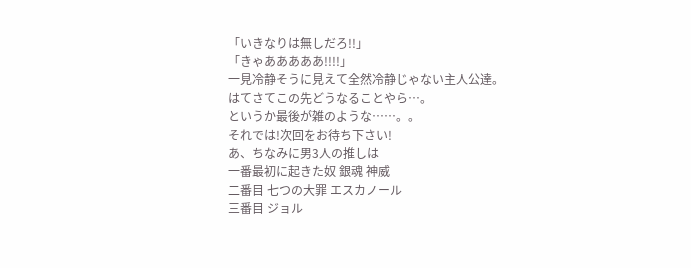「いきなりは無しだろ!!」
「きゃあああああ!!!!」
一見冷静そうに見えて全然冷静じゃない主人公達。
はてさてこの先どうなることやら…。
というか最後が雑のような……。。
それでは!次回をお待ち下さい!
あ、ちなみに男3人の推しは
一番最初に起きた奴 銀魂 神威
二番目 七つの大罪 エスカノール
三番目 ジョル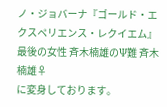ノ・ジョバーナ『ゴールド・エクスペリエンス・レクイエム』
最後の女性 斉木楠雄のΨ難 斉木楠雄♀
に変身しております。